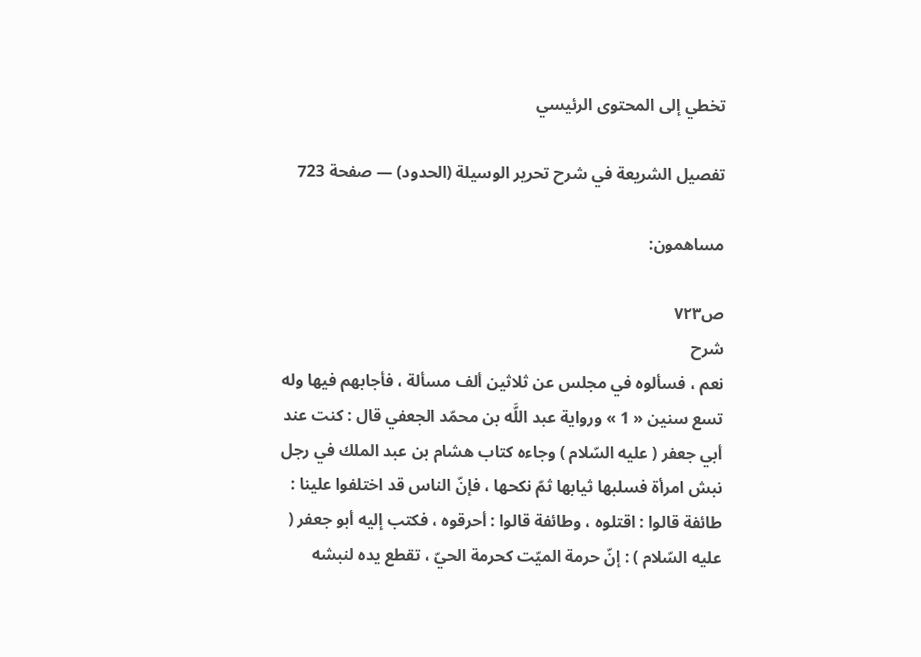تخطي إلى المحتوى الرئيسي

تفصيل الشريعة في شرح تحرير الوسيلة (الحدود) — صفحة 723

مساهمون:

ص٧٢٣
شرح
نعم ، فسألوه في مجلس عن ثلاثين ألف مسألة ، فأجابهم فيها وله تسع سنين « 1 » ورواية عبد اللَّه بن محمّد الجعفي قال : كنت عند أبي جعفر ( عليه السّلام ) وجاءه كتاب هشام بن عبد الملك في رجل نبش امرأة فسلبها ثيابها ثمّ نكحها ، فإنّ الناس قد اختلفوا علينا : طائفة قالوا : اقتلوه ، وطائفة قالوا : أحرقوه ، فكتب إليه أبو جعفر ( عليه السّلام ) : إنّ حرمة الميّت كحرمة الحيّ ، تقطع يده لنبشه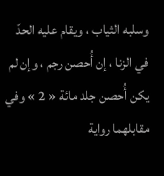وسلبه الثياب ، ويقام عليه الحدّ في الزنا ، إن أُحصن رجم ، وإن لم يكن أُحصن جلد مائة « 2 » وفي مقابلهما رواية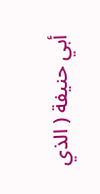أبي حنيفة ( الذي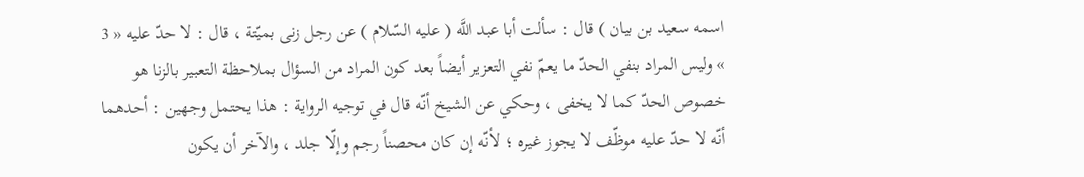اسمه سعيد بن بيان ) قال : سألت أبا عبد اللَّه ( عليه السّلام ) عن رجل زنى بميّتة ، قال : لا حدّ عليه « 3 » وليس المراد بنفي الحدّ ما يعمّ نفي التعزير أيضاً بعد كون المراد من السؤال بملاحظة التعبير بالزنا هو خصوص الحدّ كما لا يخفى ، وحكي عن الشيخ أنّه قال في توجيه الرواية : هذا يحتمل وجهين : أحدهما أنّه لا حدّ عليه موظّف لا يجوز غيره ؛ لأنّه إن كان محصناً رجم وإلّا جلد ، والآخر أن يكون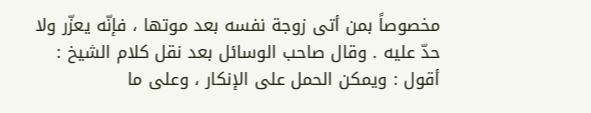مخصوصاً بمن أتى زوجة نفسه بعد موتها ، فإنّه يعزّر ولا حدّ عليه . وقال صاحب الوسائل بعد نقل كلام الشيخ : أقول : ويمكن الحمل على الإنكار ، وعلى ما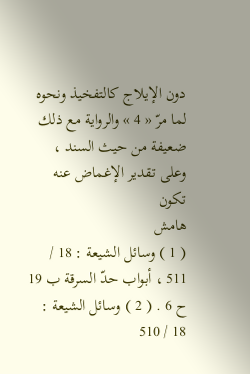دون الإيلاج كالتفخيذ ونحوه لما مرّ « 4 » والرواية مع ذلك ضعيفة من حيث السند ، وعلى تقدير الإغماض عنه تكون
هامش
( 1 ) وسائل الشيعة : 18 / 511 ، أبواب حدّ السرقة ب 19 ح 6 . ( 2 ) وسائل الشيعة : 18 / 510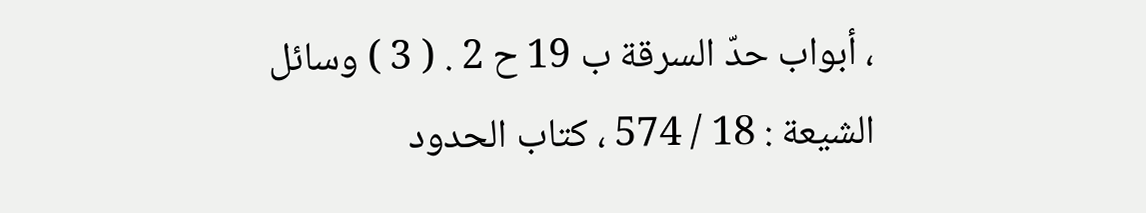، أبواب حدّ السرقة ب 19 ح 2 . ( 3 ) وسائل الشيعة : 18 / 574 ، كتاب الحدود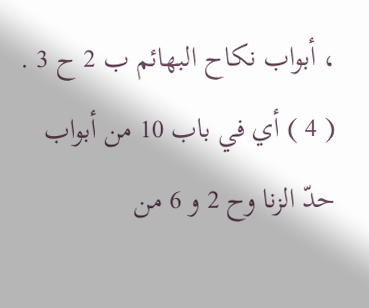، أبواب نكاح البهائم ب 2 ح 3 . ( 4 ) أي في باب 10 من أبواب حدّ الزنا وح 2 و 6 من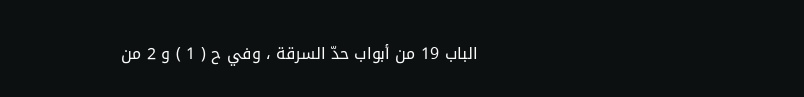الباب 19 من أبواب حدّ السرقة ، وفي ح ( 1 ) و 2 من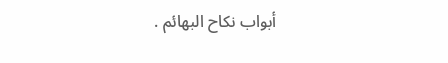أبواب نكاح البهائم .